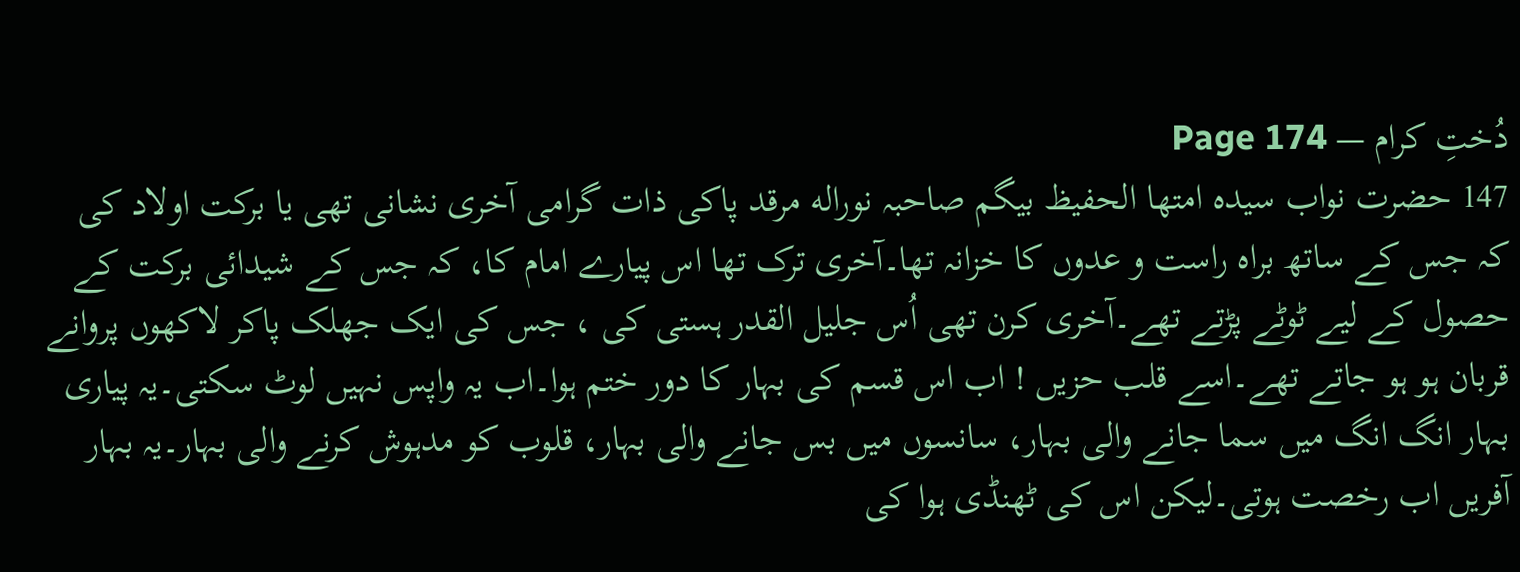دُختِ کرام — Page 174
147 حضرت نواب سیده امتها الحفیظ بیگم صاحبہ نوراله مرقد پاکی ذات گرامی آخری نشانی تھی یا برکت اولاد کی کہ جس کے ساتھ براہ راست و عدوں کا خزانہ تھا۔آخری ترک تھا اس پیارے امام کا، کہ جس کے شیدائی برکت کے حصول کے لیے ٹوٹے پڑتے تھے۔آخری کرن تھی اُس جلیل القدر ہستی کی ، جس کی ایک جھلک پاکر لاکھوں پروانے قربان ہو ہو جاتے تھے۔اسے قلب حزیں ! اب اس قسم کی بہار کا دور ختم ہوا۔اب یہ واپس نہیں لوٹ سکتی۔یہ پیاری بہار انگ انگ میں سما جانے والی بہار، سانسوں میں بس جانے والی بہار، قلوب کو مدہوش کرنے والی بہار۔یہ بہار آفریں اب رخصت ہوتی۔لیکن اس کی ٹھنڈی ہوا کی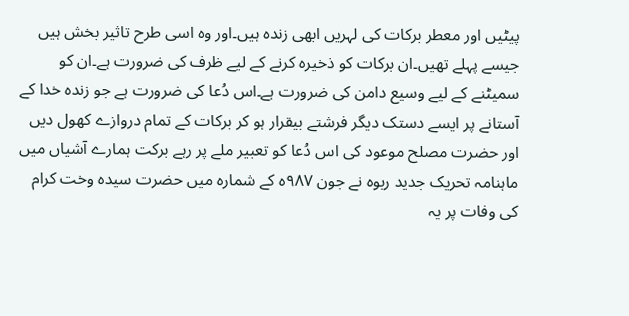پیٹیں اور معطر برکات کی لہریں ابھی زندہ ہیں۔اور وہ اسی طرح تاثیر بخش ہیں جیسے پہلے تھیں۔ان برکات کو ذخیرہ کرنے کے لیے ظرف کی ضرورت ہے۔ان کو سمیٹنے کے لیے وسیع دامن کی ضرورت ہے۔اس دُعا کی ضرورت ہے جو زندہ خدا کے آستانے پر ایسے دستک دیگر فرشتے بیقرار ہو کر برکات کے تمام دروازے کھول دیں اور حضرت مصلح موعود کی اس دُعا کو تعبیر ملے پر رہے برکت ہمارے آشیاں میں ماہنامہ تحریک جدید ربوہ نے جون ۹۸۷ہ کے شمارہ میں حضرت سیدہ وخت کرام کی وفات پر یہ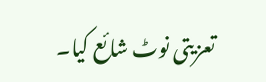تعزیتی نوٹ شائع کیا۔